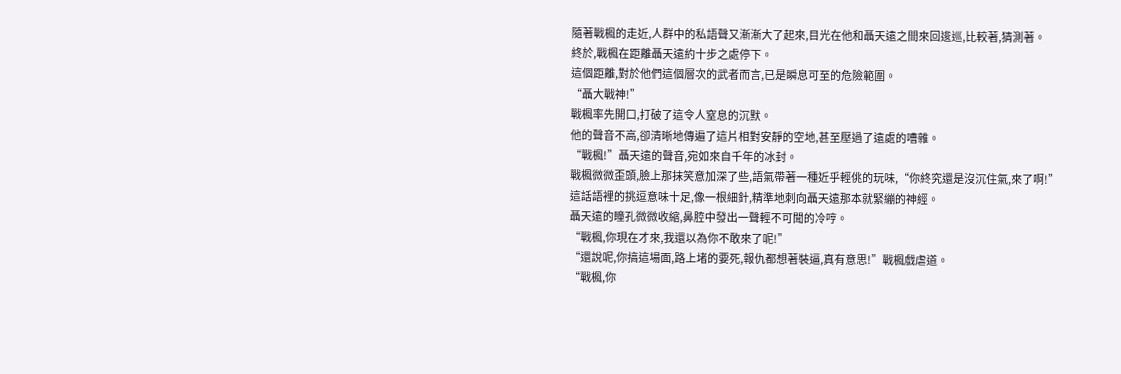隨著戰楓的走近,人群中的私語聲又漸漸大了起來,目光在他和聶天遠之間來回逡巡,比較著,猜測著。
終於,戰楓在距離聶天遠約十步之處停下。
這個距離,對於他們這個層次的武者而言,已是瞬息可至的危險範圍。
“聶大戰神!”
戰楓率先開口,打破了這令人窒息的沉默。
他的聲音不高,卻清晰地傳遍了這片相對安靜的空地,甚至壓過了遠處的嘈雜。
“戰楓!”聶天遠的聲音,宛如來自千年的冰封。
戰楓微微歪頭,臉上那抹笑意加深了些,語氣帶著一種近乎輕佻的玩味,“你終究還是沒沉住氣,來了啊!”
這話語裡的挑逗意味十足,像一根細針,精準地刺向聶天遠那本就緊繃的神經。
聶天遠的瞳孔微微收縮,鼻腔中發出一聲輕不可聞的冷哼。
“戰楓,你現在才來,我還以為你不敢來了呢!”
“還說呢,你搞這場面,路上堵的要死,報仇都想著裝逼,真有意思!”戰楓戲虐道。
“戰楓,你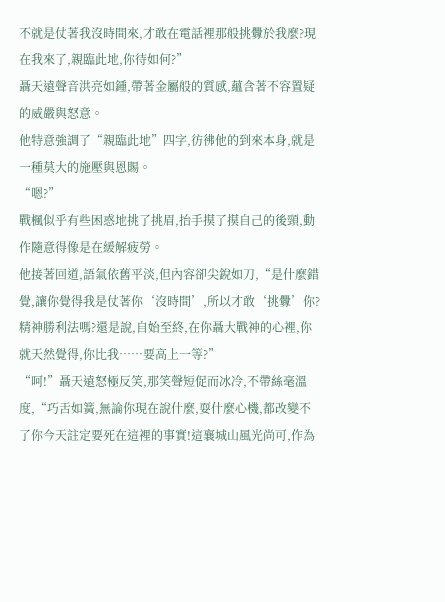不就是仗著我沒時間來,才敢在電話裡那般挑釁於我麼?現在我來了,親臨此地,你待如何?”
聶天遠聲音洪亮如鍾,帶著金屬般的質感,蘊含著不容置疑的威嚴與怒意。
他特意強調了“親臨此地”四字,彷彿他的到來本身,就是一種莫大的施壓與恩賜。
“嗯?”
戰楓似乎有些困惑地挑了挑眉,抬手摸了摸自己的後頸,動作隨意得像是在緩解疲勞。
他接著回道,語氣依舊平淡,但內容卻尖銳如刀,“是什麼錯覺,讓你覺得我是仗著你‘沒時間’,所以才敢‘挑釁’你?精神勝利法嗎?還是說,自始至終,在你聶大戰神的心裡,你就天然覺得,你比我……要高上一等?”
“呵!”聶天遠怒極反笑,那笑聲短促而冰冷,不帶絲毫溫度,“巧舌如簧,無論你現在說什麼,耍什麼心機,都改變不了你今天註定要死在這裡的事實!這襄城山風光尚可,作為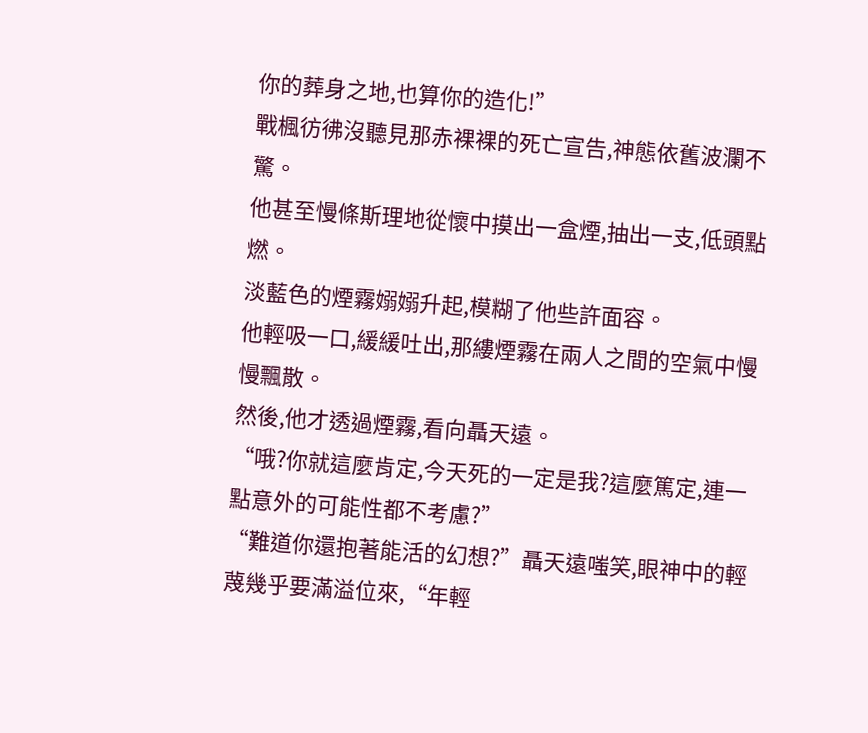你的葬身之地,也算你的造化!”
戰楓彷彿沒聽見那赤裸裸的死亡宣告,神態依舊波瀾不驚。
他甚至慢條斯理地從懷中摸出一盒煙,抽出一支,低頭點燃。
淡藍色的煙霧嫋嫋升起,模糊了他些許面容。
他輕吸一口,緩緩吐出,那縷煙霧在兩人之間的空氣中慢慢飄散。
然後,他才透過煙霧,看向聶天遠。
“哦?你就這麼肯定,今天死的一定是我?這麼篤定,連一點意外的可能性都不考慮?”
“難道你還抱著能活的幻想?”聶天遠嗤笑,眼神中的輕蔑幾乎要滿溢位來,“年輕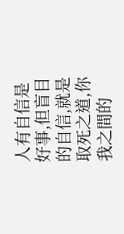人有自信是好事,但盲目的自信,就是取死之道,你我之間的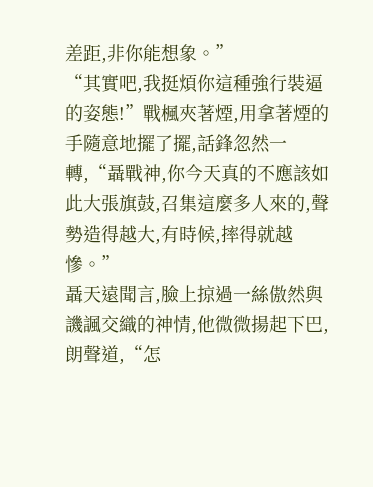差距,非你能想象。”
“其實吧,我挺煩你這種強行裝逼的姿態!”戰楓夾著煙,用拿著煙的手隨意地擺了擺,話鋒忽然一轉,“聶戰神,你今天真的不應該如此大張旗鼓,召集這麼多人來的,聲勢造得越大,有時候,摔得就越慘。”
聶天遠聞言,臉上掠過一絲傲然與譏諷交織的神情,他微微揚起下巴,朗聲道,“怎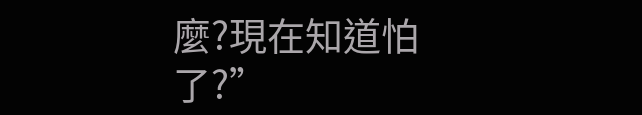麼?現在知道怕了?”